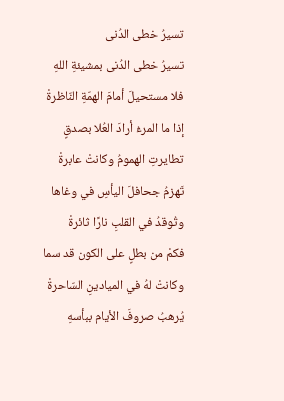تسيرُ خطى الدُنى
تسيرُ خطى الدُنى بمشيئةِ اللهِ
فلا مستحيلَ أمامَ الهمّةِ النّاظرةْ
إذا ما المرءُ أرادَ العُلا بصدقٍ
تطايرتِ الهمومُ وكانتْ عابرةْ
تَهزمُ جحافلَ اليأسِ في وغاها
وتُوقدُ في القلبِ نارًا ثائرةْ
فكمْ من بطلٍ على الكون قد سما
وكانتْ لهُ في الميادينِ السّاحرةْ
يُرهبُ صروفَ الأيام ببأسهِ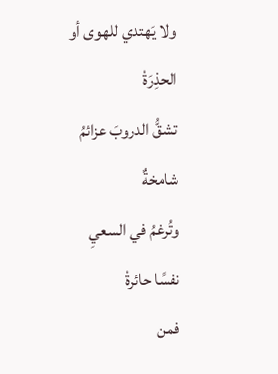ولا يَهتدي للهوى أو الحذِرَةْ
تشقُّ الدروبَ عزائمُ شامخةٌ
وتُرغمُ في السعيِ نفسًا حائرةْ
فمن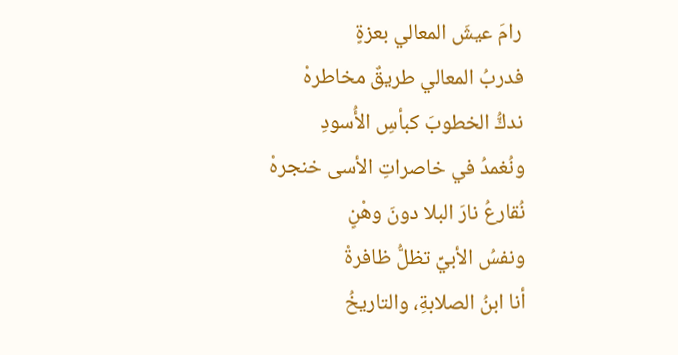رامَ عيشَ المعالي بعزةٍ
فدربُ المعالي طريقٌ مخاطرهْ
ندكُّ الخطوبَ كبأسِ الأُسودِ
ونُغمدُ في خاصراتِ الأسى خنجرهْ
نُقارعُ نارَ البلا دونَ وهْنٍ
ونفسُ الأبيِّ تظلُّ ظافرةْ
أنا ابنُ الصلابةِ، والتاريخُ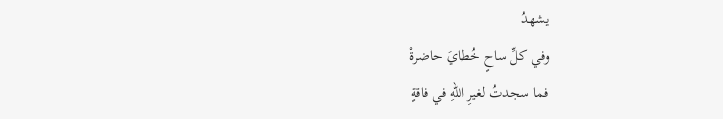يشهدُ
وفي كلِّ ساحٍ خُطايَ حاضرةْ
فما سجدتُ لغيرِ اللهِ في فاقةٍ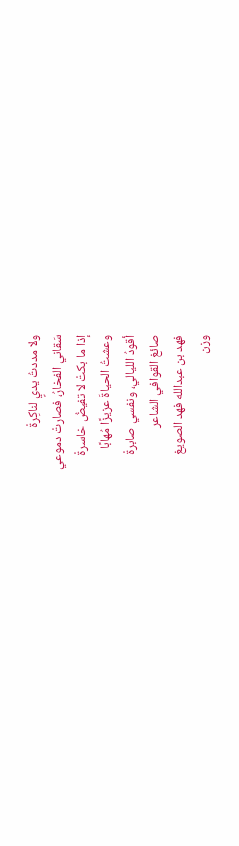ولا مددتُ يديٍ لناكِرةْ
سَقاني الفخارُ، فصارتْ دموعي
إذا ما بكتْ لا تفيضُ خاسرةْ
وعشتُ الحياةَ عزيزًا مُهابًا
أقودُ الليالي، ونفسي صابرةْ
صائغ القوافي الشاعر
فهد بن عبدالله فهد الصويغ
وزن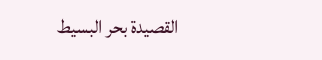القصيدة بحر البسيط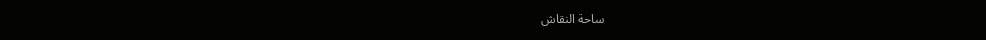ساحة النقاش